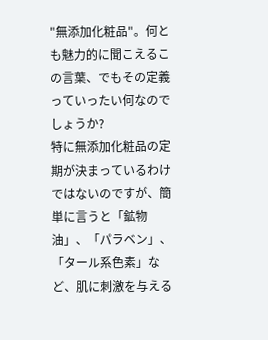"無添加化粧品"。何とも魅力的に聞こえるこの言葉、でもその定義っていったい何なのでしょうか?
特に無添加化粧品の定期が決まっているわけではないのですが、簡単に言うと「鉱物油」、「パラベン」、「タール系色素」など、肌に刺激を与える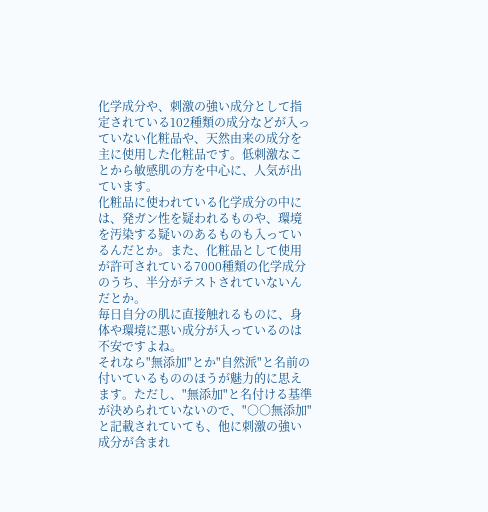化学成分や、刺激の強い成分として指定されている102種類の成分などが入っていない化粧品や、天然由来の成分を主に使用した化粧品です。低刺激なことから敏感肌の方を中心に、人気が出ています。
化粧品に使われている化学成分の中には、発ガン性を疑われるものや、環境を汚染する疑いのあるものも入っているんだとか。また、化粧品として使用が許可されている7000種類の化学成分のうち、半分がテストされていないんだとか。
毎日自分の肌に直接触れるものに、身体や環境に悪い成分が入っているのは不安ですよね。
それなら"無添加"とか"自然派"と名前の付いているもののほうが魅力的に思えます。ただし、"無添加"と名付ける基準が決められていないので、"○○無添加"と記載されていても、他に刺激の強い成分が含まれ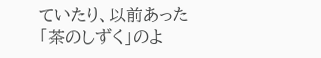ていたり、以前あった「茶のしずく」のよ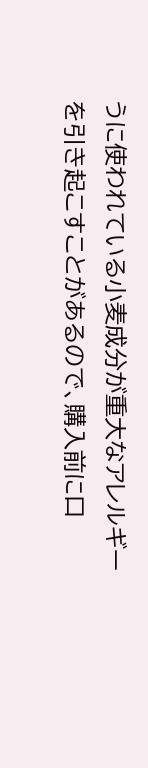うに使われている小麦成分が重大なアレルギーを引き起こすことがあるので、購入前に口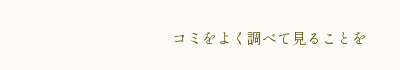コミをよく調べて見ることを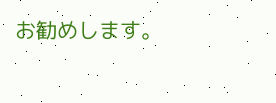お勧めします。